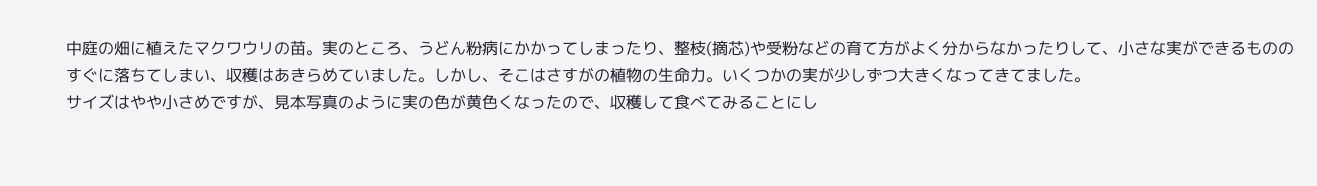中庭の畑に植えたマクワウリの苗。実のところ、うどん粉病にかかってしまったり、整枝(摘芯)や受粉などの育て方がよく分からなかったりして、小さな実ができるもののすぐに落ちてしまい、収穫はあきらめていました。しかし、そこはさすがの植物の生命力。いくつかの実が少しずつ大きくなってきてました。
サイズはやや小さめですが、見本写真のように実の色が黄色くなったので、収穫して食べてみることにし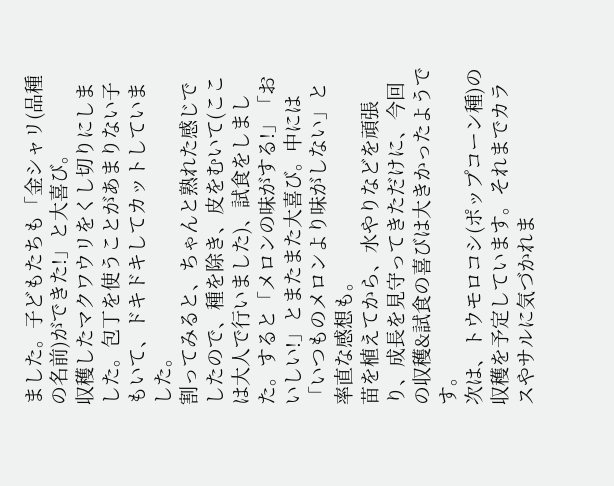ました。子どもたちも「金シャリ(品種の名前)ができた!」と大喜び。
収穫したマクワウリをくし切りにしました。包丁を使うことがあまりない子もいて、ドキドキしてカットしていました。
割ってみると、ちゃんと熟れた感じでしたので、種を除き、皮をむいて(ここは大人で行いました)、試食をしました。すると「メロンの味がする!」「おいしい!」とまたまた大喜び。中には「いつものメロンより味がしない」と率直な感想も。
苗を植えてから、水やりなどを頑張り、成長を見守ってきただけに、今回の収穫&試食の喜びは大きかったようです。
次は、トウモロコシ(ポップコーン種)の収穫を予定しています。それまでカラスやサルに気づかれま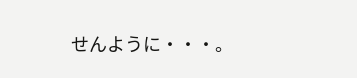せんように・・・。